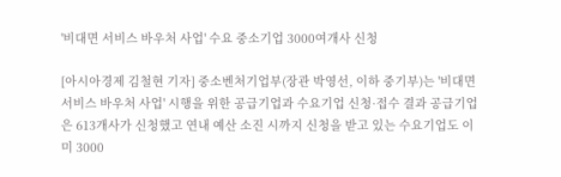'비대면 서비스 바우처 사업' 수요 중소기업 3000여개사 신청

[아시아경제 김철현 기자] 중소벤처기업부(장관 박영선, 이하 중기부)는 '비대면 서비스 바우처 사업' 시행을 위한 공급기업과 수요기업 신청·접수 결과 공급기업은 613개사가 신청했고 연내 예산 소진 시까지 신청을 받고 있는 수요기업도 이미 3000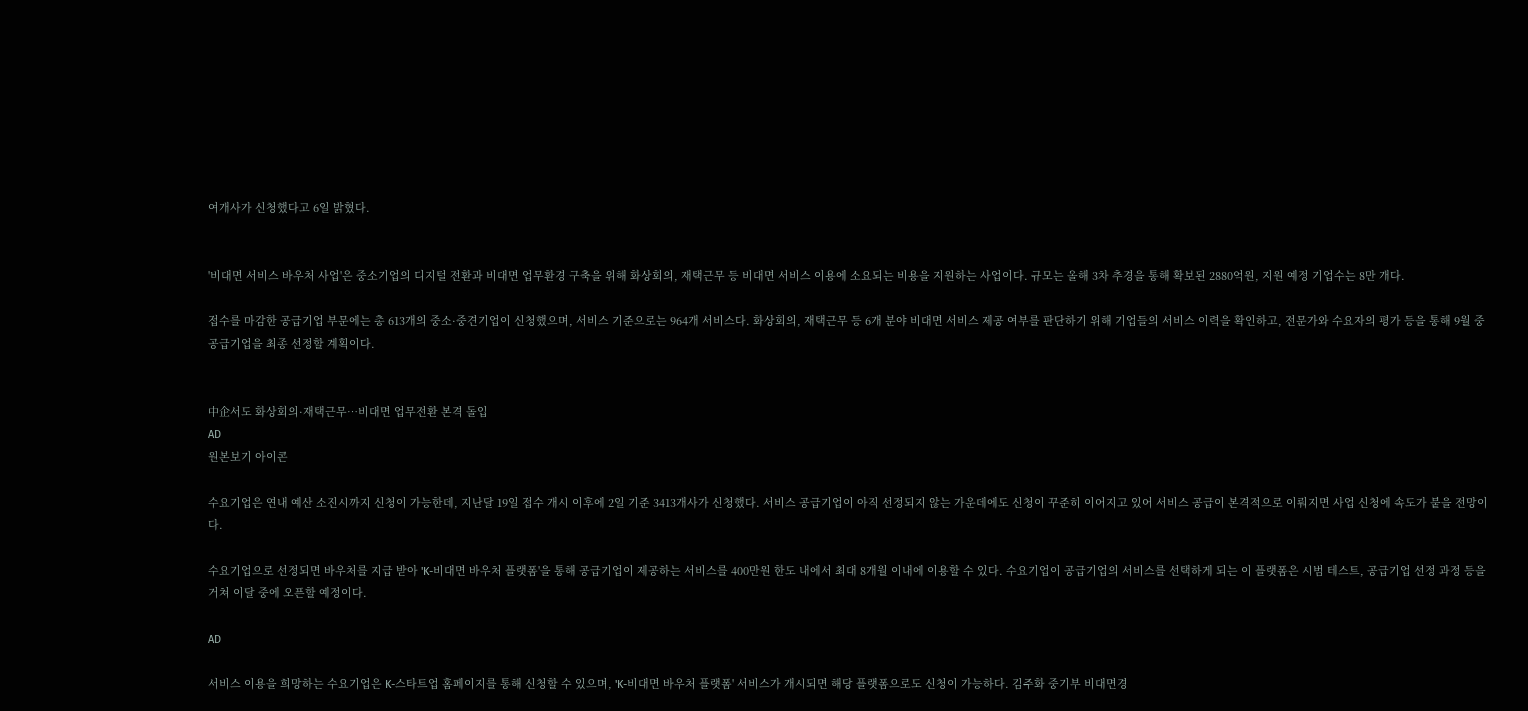여개사가 신청했다고 6일 밝혔다.


'비대면 서비스 바우처 사업'은 중소기업의 디지털 전환과 비대면 업무환경 구축을 위해 화상회의, 재택근무 등 비대면 서비스 이용에 소요되는 비용을 지원하는 사업이다. 규모는 올해 3차 추경을 통해 확보된 2880억원, 지원 예정 기업수는 8만 개다.

접수를 마감한 공급기업 부문에는 총 613개의 중소·중견기업이 신청했으며, 서비스 기준으로는 964개 서비스다. 화상회의, 재택근무 등 6개 분야 비대면 서비스 제공 여부를 판단하기 위해 기업들의 서비스 이력을 확인하고, 전문가와 수요자의 평가 등을 통해 9월 중 공급기업을 최종 선정할 계획이다.


中企서도 화상회의·재택근무…비대면 업무전환 본격 돌입
AD
원본보기 아이콘

수요기업은 연내 예산 소진시까지 신청이 가능한데, 지난달 19일 접수 개시 이후에 2일 기준 3413개사가 신청했다. 서비스 공급기업이 아직 선정되지 않는 가운데에도 신청이 꾸준히 이어지고 있어 서비스 공급이 본격적으로 이뤄지면 사업 신청에 속도가 붙을 전망이다.

수요기업으로 선정되면 바우처를 지급 받아 'K-비대면 바우처 플랫폼'을 통해 공급기업이 제공하는 서비스를 400만원 한도 내에서 최대 8개월 이내에 이용할 수 있다. 수요기업이 공급기업의 서비스를 선택하게 되는 이 플랫폼은 시범 테스트, 공급기업 선정 과정 등을 거쳐 이달 중에 오픈할 예정이다.

AD

서비스 이용을 희망하는 수요기업은 K-스타트업 홈페이지를 통해 신청할 수 있으며, 'K-비대면 바우처 플랫폼' 서비스가 개시되면 해당 플랫폼으로도 신청이 가능하다. 김주화 중기부 비대면경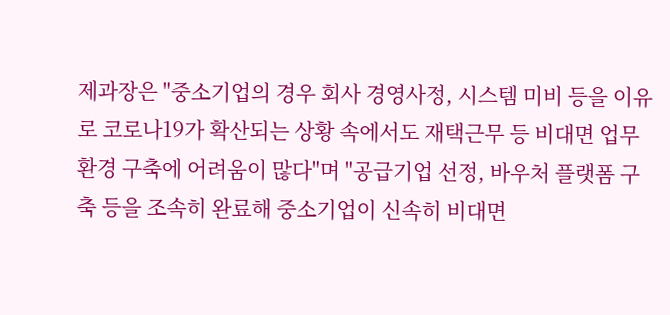제과장은 "중소기업의 경우 회사 경영사정, 시스템 미비 등을 이유로 코로나19가 확산되는 상황 속에서도 재택근무 등 비대면 업무환경 구축에 어려움이 많다"며 "공급기업 선정, 바우처 플랫폼 구축 등을 조속히 완료해 중소기업이 신속히 비대면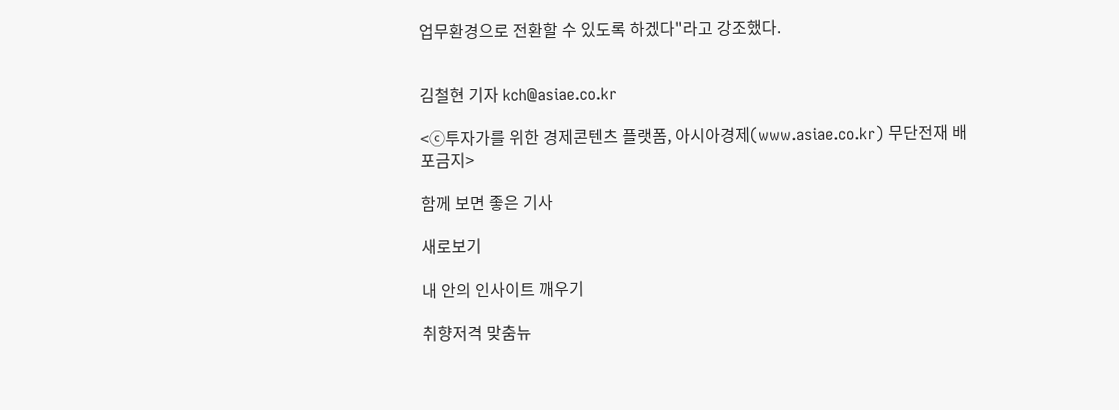업무환경으로 전환할 수 있도록 하겠다"라고 강조했다.


김철현 기자 kch@asiae.co.kr

<ⓒ투자가를 위한 경제콘텐츠 플랫폼, 아시아경제(www.asiae.co.kr) 무단전재 배포금지>

함께 보면 좋은 기사

새로보기

내 안의 인사이트 깨우기

취향저격 맞춤뉴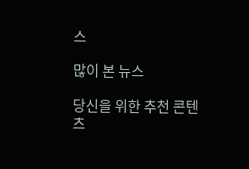스

많이 본 뉴스

당신을 위한 추천 콘텐츠